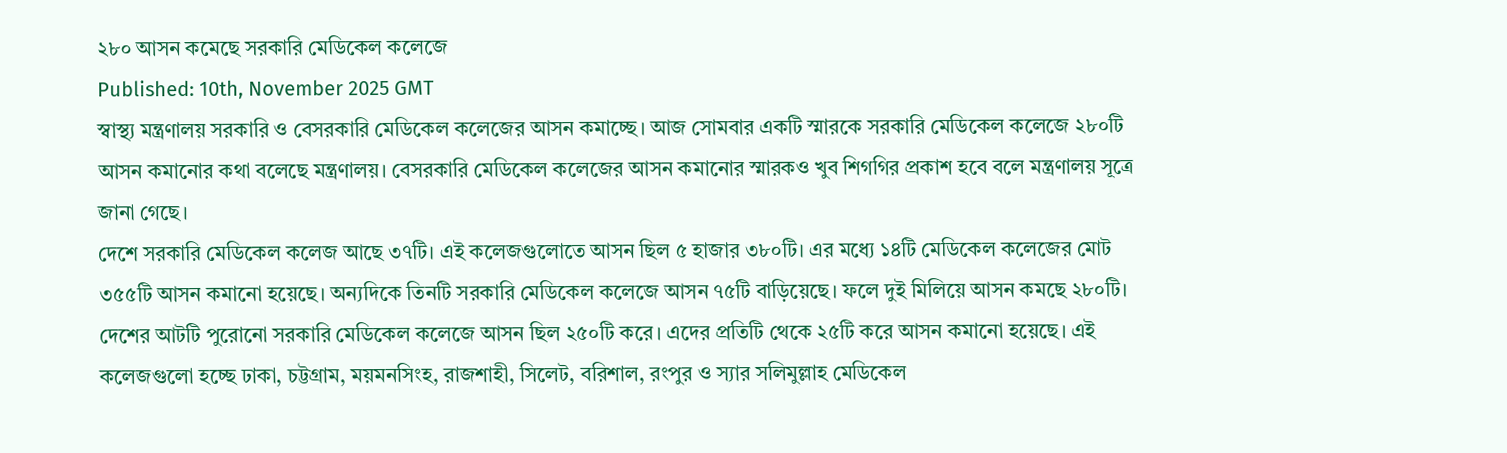২৮০ আসন কমেছে সরকারি মেডিকেল কলেজে
Published: 10th, November 2025 GMT
স্বাস্থ্য মন্ত্রণালয় সরকারি ও বেসরকারি মেডিকেল কলেজের আসন কমাচ্ছে। আজ সোমবার একটি স্মারকে সরকারি মেডিকেল কলেজে ২৮০টি আসন কমানোর কথা বলেছে মন্ত্রণালয়। বেসরকারি মেডিকেল কলেজের আসন কমানোর স্মারকও খুব শিগগির প্রকাশ হবে বলে মন্ত্রণালয় সূত্রে জানা গেছে।
দেশে সরকারি মেডিকেল কলেজ আছে ৩৭টি। এই কলেজগুলোতে আসন ছিল ৫ হাজার ৩৮০টি। এর মধ্যে ১৪টি মেডিকেল কলেজের মোট ৩৫৫টি আসন কমানো হয়েছে। অন্যদিকে তিনটি সরকারি মেডিকেল কলেজে আসন ৭৫টি বাড়িয়েছে। ফলে দুই মিলিয়ে আসন কমছে ২৮০টি।
দেশের আটটি পুরোনো সরকারি মেডিকেল কলেজে আসন ছিল ২৫০টি করে। এদের প্রতিটি থেকে ২৫টি করে আসন কমানো হয়েছে। এই কলেজগুলো হচ্ছে ঢাকা, চট্টগ্রাম, ময়মনসিংহ, রাজশাহী, সিলেট, বরিশাল, রংপুর ও স্যার সলিমুল্লাহ মেডিকেল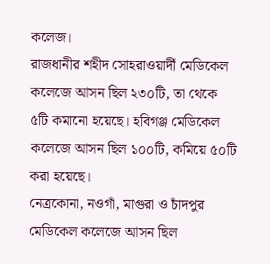কলেজ।
রাজধানীর শহীদ সোহরাওয়ার্দী মেডিকেল কলেজে আসন ছিল ২৩০টি, তা থেকে ৫টি কমানো হয়েছে। হবিগঞ্জ মেডিকেল কলেজে আসন ছিল ১০০টি, কমিয়ে ৫০টি করা হয়েছে।
নেত্রকোনা, নওগাঁ, মাগুরা ও চাঁদপুর মেডিকেল কলেজে আসন ছিল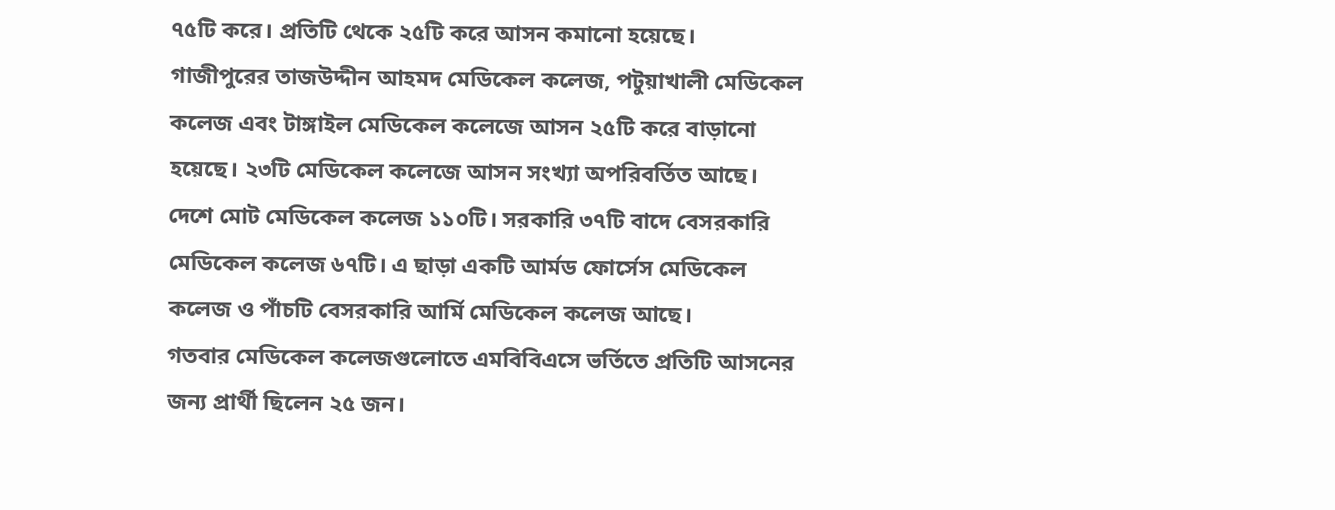৭৫টি করে। প্রতিটি থেকে ২৫টি করে আসন কমানো হয়েছে।
গাজীপুরের তাজউদ্দীন আহমদ মেডিকেল কলেজ, পটুয়াখালী মেডিকেল কলেজ এবং টাঙ্গাইল মেডিকেল কলেজে আসন ২৫টি করে বাড়ানো হয়েছে। ২৩টি মেডিকেল কলেজে আসন সংখ্যা অপরিবর্তিত আছে।
দেশে মোট মেডিকেল কলেজ ১১০টি। সরকারি ৩৭টি বাদে বেসরকারি মেডিকেল কলেজ ৬৭টি। এ ছাড়া একটি আর্মড ফোর্সেস মেডিকেল কলেজ ও পাঁচটি বেসরকারি আর্মি মেডিকেল কলেজ আছে।
গতবার মেডিকেল কলেজগুলোতে এমবিবিএসে ভর্তিতে প্রতিটি আসনের জন্য প্রার্থী ছিলেন ২৫ জন।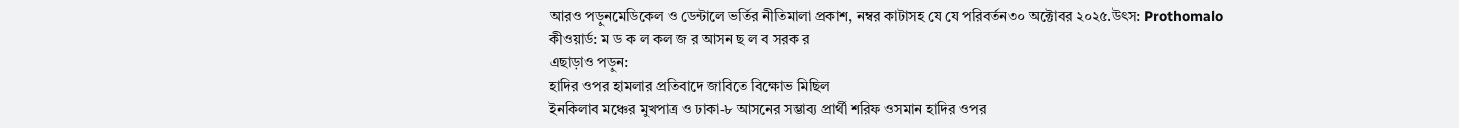আরও পড়ুনমেডিকেল ও ডেন্টালে ভর্তির নীতিমালা প্রকাশ, নম্বর কাটাসহ যে যে পরিবর্তন৩০ অক্টোবর ২০২৫.উৎস: Prothomalo
কীওয়ার্ড: ম ড ক ল কল জ র আসন ছ ল ব সরক র
এছাড়াও পড়ুন:
হাদির ওপর হামলার প্রতিবাদে জাবিতে বিক্ষোভ মিছিল
ইনকিলাব মঞ্চের মুখপাত্র ও ঢাকা-৮ আসনের সম্ভাব্য প্রার্থী শরিফ ওসমান হাদির ওপর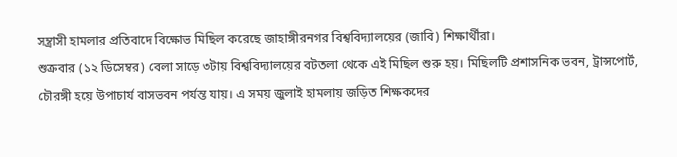সন্ত্রাসী হামলার প্রতিবাদে বিক্ষোভ মিছিল করেছে জাহাঙ্গীরনগর বিশ্ববিদ্যালয়ের (জাবি) শিক্ষার্থীরা।
শুক্রবার (১২ ডিসেম্বর) বেলা সাড়ে ৩টায় বিশ্ববিদ্যালয়ের বটতলা থেকে এই মিছিল শুরু হয়। মিছিলটি প্রশাসনিক ভবন, ট্রান্সপোর্ট, চৌরঙ্গী হয়ে উপাচার্য বাসভবন পর্যন্ত যায়। এ সময় জুলাই হামলায় জড়িত শিক্ষকদের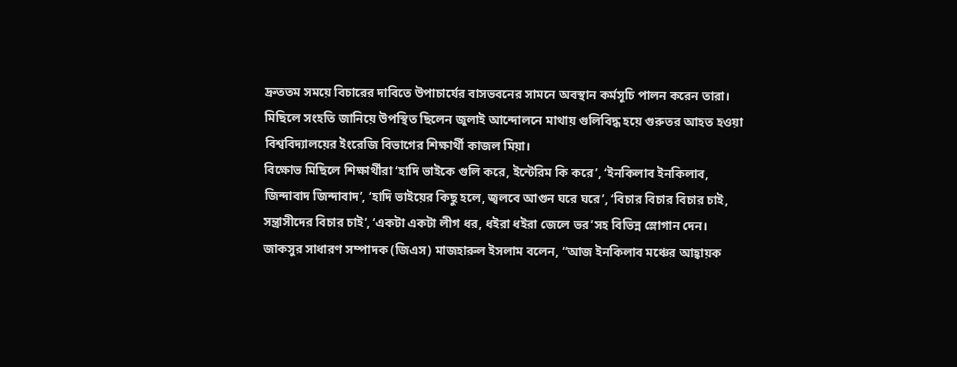দ্রুততম সময়ে বিচারের দাবিতে উপাচার্যের বাসভবনের সামনে অবস্থান কর্মসূচি পালন করেন তারা।
মিছিলে সংহতি জানিয়ে উপস্থিত ছিলেন জুলাই আন্দোলনে মাথায় গুলিবিদ্ধ হয়ে গুরুতর আহত হওয়া বিশ্ববিদ্যালয়ের ইংরেজি বিভাগের শিক্ষার্থী কাজল মিয়া।
বিক্ষোভ মিছিলে শিক্ষার্থীরা ‘হাদি ভাইকে গুলি করে, ইন্টেরিম কি করে’, ‘ইনকিলাব ইনকিলাব, জিন্দাবাদ জিন্দাবাদ’, ‘হাদি ভাইয়ের কিছু হলে, জ্বলবে আগুন ঘরে ঘরে’, ‘বিচার বিচার বিচার চাই, সন্ত্রাসীদের বিচার চাই’, ‘একটা একটা লীগ ধর, ধইরা ধইরা জেলে ভর’সহ বিভিন্ন স্লোগান দেন।
জাকসুর সাধারণ সম্পাদক (জিএস) মাজহারুল ইসলাম বলেন, “আজ ইনকিলাব মঞ্চের আহ্বায়ক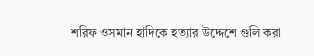শরিফ ওসমান হাদিকে হত্যার উদ্দেশে গুলি করা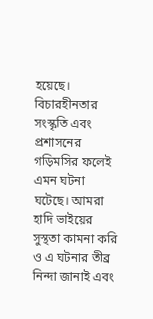হয়েছে। বিচারহীনতার সংস্কৃতি এবং প্রশাসনের গড়িমসির ফলেই এমন ঘটনা ঘটেছে। আমরা হাদি ভাইয়ের সুস্থতা কামনা করি ও এ ঘটনার তীব্র নিন্দা জানাই এবং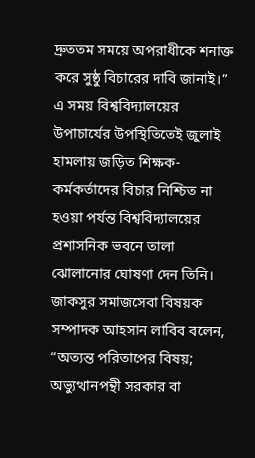দ্রুততম সময়ে অপরাধীকে শনাক্ত করে সুষ্ঠু বিচারের দাবি জানাই।”
এ সময় বিশ্ববিদ্যালয়ের উপাচার্যের উপস্থিতিতেই জুলাই হামলায় জড়িত শিক্ষক-কর্মকর্তাদের বিচার নিশ্চিত না হওয়া পর্যন্ত বিশ্ববিদ্যালয়ের প্রশাসনিক ভবনে তালা ঝোলানোর ঘোষণা দেন তিনি।
জাকসুর সমাজসেবা বিষয়ক সম্পাদক আহসান লাবিব বলেন, “অত্যন্ত পরিতাপের বিষয়; অভ্যুত্থানপন্থী সরকার বা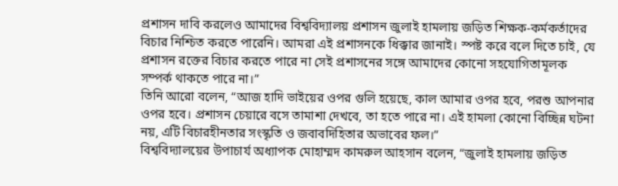প্রশাসন দাবি করলেও আমাদের বিশ্ববিদ্যালয় প্রশাসন জুলাই হামলায় জড়িত শিক্ষক-কর্মকর্তাদের বিচার নিশ্চিত করতে পারেনি। আমরা এই প্রশাসনকে ধিক্কার জানাই। স্পষ্ট করে বলে দিতে চাই, যে প্রশাসন রক্তের বিচার করতে পারে না সেই প্রশাসনের সঙ্গে আমাদের কোনো সহযোগিতামূলক সম্পর্ক থাকতে পারে না।”
তিনি আরো বলেন, “আজ হাদি ভাইয়ের ওপর গুলি হয়েছে, কাল আমার ওপর হবে, পরশু আপনার ওপর হবে। প্রশাসন চেয়ারে বসে তামাশা দেখবে, তা হতে পারে না। এই হামলা কোনো বিচ্ছিন্ন ঘটনা নয়, এটি বিচারহীনতার সংস্কৃতি ও জবাবদিহিতার অভাবের ফল।”
বিশ্ববিদ্যালয়ের উপাচার্য অধ্যাপক মোহাম্মদ কামরুল আহসান বলেন, “জুলাই হামলায় জড়িত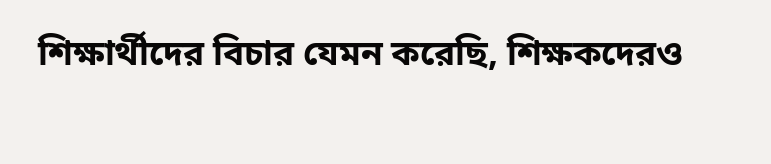শিক্ষার্থীদের বিচার যেমন করেছি, শিক্ষকদেরও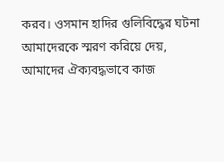করব। ওসমান হাদির গুলিবিদ্ধের ঘটনা আমাদেরকে স্মরণ করিয়ে দেয়, আমাদের ঐক্যবদ্ধভাবে কাজ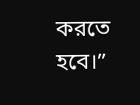করতে হবে।”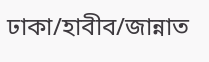ঢাকা/হাবীব/জান্নাত